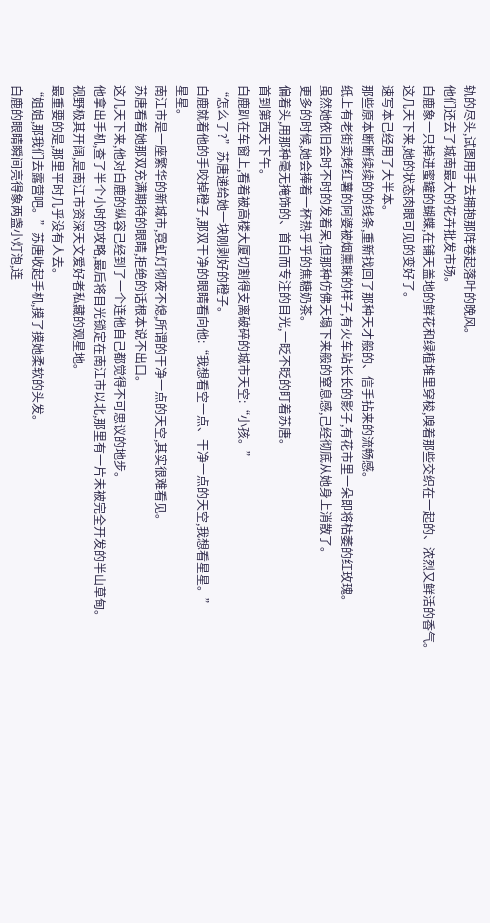轨的尽头,试图用手去拥抱那阵卷起落叶的晚风。
他们还去了城南最大的花卉批发市场。
白鹿象一只掉进蜜罐的蝴蝶,在铺天盖地的鲜花和绿植堆里穿梭,嗅着那些交织在一起的、浓烈又鲜活的香气。
这几天下来,她的状态肉眼可见的变好了。
速写本己经用了大半本。
那些原本断断续续的的线条,重新找回了那种天才般的、信手拈来的流畅感。
纸上有老街卖烤红薯的阿婆被烟熏眯的样子,有火车站长长的影子,有花市里一朵即将枯萎的红玫瑰。
虽然她依旧会时不时的发着呆,但那种仿佛天塌下来般的窒息感,己经彻底从她身上消散了。
更多的时候,她会捧着一杯热乎乎的焦糖奶茶。
偏着头,用那种毫无掩饰的、首白而专注的目光,一眨不眨的盯着苏唐。
首到第西天下午。
白鹿趴在车窗上,看着被高楼大厦切割得支离破碎的城市天空:“小孩。”
“怎么了?”苏唐递给她一块刚剥好的橙子。
白鹿就着他的手咬掉橙子,那双干净的眼睛看向他:“我想看空一点、干净一点的天空,我想看星星。”
星星。
南江市是一座繁华的新城市,霓虹灯彻夜不熄,所谓的干净一点的天空,其实很难看见。
苏唐看着她那双充满期待的眼睛,拒绝的话根本说不出口。
这几天下来,他对白鹿的纵容己经到了一个连他自己都觉得不可思议的地步。
他拿出手机,查了半个小时的攻略,最后将目光锁定在南江市以北,那里有一片未被完全开发的半山草甸。
视野极其开阔,是南江市资深天文爱好者私藏的观星地。
最重要的是,那里平时几乎没有人去。
“姐姐,那我们去露营吧。”苏唐收起手机,摸了摸她柔软的头发。
白鹿的眼睛瞬间亮得象两盏小灯泡,连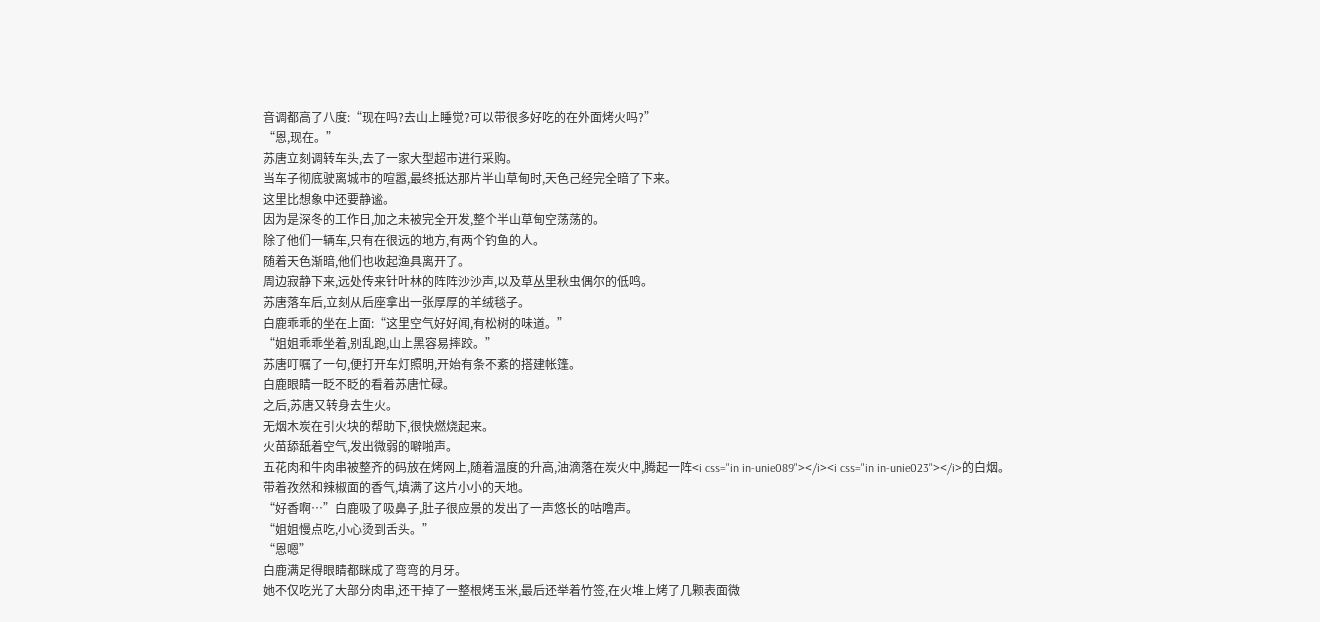音调都高了八度:“现在吗?去山上睡觉?可以带很多好吃的在外面烤火吗?”
“恩,现在。”
苏唐立刻调转车头,去了一家大型超市进行采购。
当车子彻底驶离城市的喧嚣,最终抵达那片半山草甸时,天色己经完全暗了下来。
这里比想象中还要静谧。
因为是深冬的工作日,加之未被完全开发,整个半山草甸空荡荡的。
除了他们一辆车,只有在很远的地方,有两个钓鱼的人。
随着天色渐暗,他们也收起渔具离开了。
周边寂静下来,远处传来针叶林的阵阵沙沙声,以及草丛里秋虫偶尔的低鸣。
苏唐落车后,立刻从后座拿出一张厚厚的羊绒毯子。
白鹿乖乖的坐在上面:“这里空气好好闻,有松树的味道。”
“姐姐乖乖坐着,别乱跑,山上黑容易摔跤。”
苏唐叮嘱了一句,便打开车灯照明,开始有条不紊的搭建帐篷。
白鹿眼睛一眨不眨的看着苏唐忙碌。
之后,苏唐又转身去生火。
无烟木炭在引火块的帮助下,很快燃烧起来。
火苗舔舐着空气,发出微弱的噼啪声。
五花肉和牛肉串被整齐的码放在烤网上,随着温度的升高,油滴落在炭火中,腾起一阵<i css="in in-unie089"></i><i css="in in-unie023"></i>的白烟。
带着孜然和辣椒面的香气,填满了这片小小的天地。
“好香啊…”白鹿吸了吸鼻子,肚子很应景的发出了一声悠长的咕噜声。
“姐姐慢点吃,小心烫到舌头。”
“恩嗯”
白鹿满足得眼睛都眯成了弯弯的月牙。
她不仅吃光了大部分肉串,还干掉了一整根烤玉米,最后还举着竹签,在火堆上烤了几颗表面微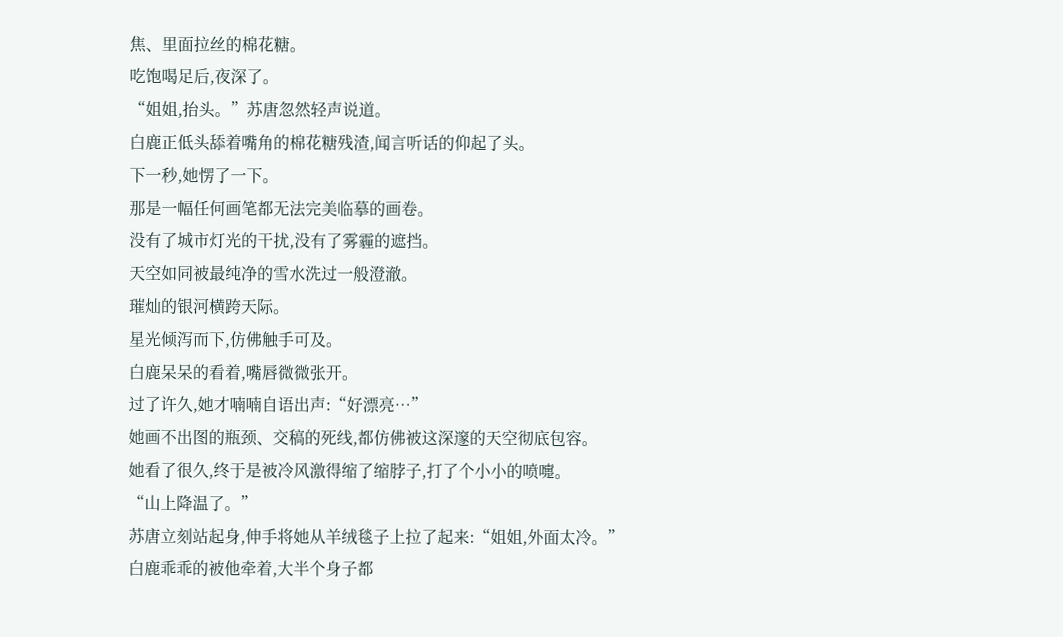焦、里面拉丝的棉花糖。
吃饱喝足后,夜深了。
“姐姐,抬头。”苏唐忽然轻声说道。
白鹿正低头舔着嘴角的棉花糖残渣,闻言听话的仰起了头。
下一秒,她愣了一下。
那是一幅任何画笔都无法完美临摹的画卷。
没有了城市灯光的干扰,没有了雾霾的遮挡。
天空如同被最纯净的雪水洗过一般澄澈。
璀灿的银河横跨天际。
星光倾泻而下,仿佛触手可及。
白鹿呆呆的看着,嘴唇微微张开。
过了许久,她才喃喃自语出声:“好漂亮…”
她画不出图的瓶颈、交稿的死线,都仿佛被这深邃的天空彻底包容。
她看了很久,终于是被冷风激得缩了缩脖子,打了个小小的喷嚏。
“山上降温了。”
苏唐立刻站起身,伸手将她从羊绒毯子上拉了起来:“姐姐,外面太冷。”
白鹿乖乖的被他牵着,大半个身子都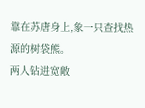靠在苏唐身上,象一只查找热源的树袋熊。
两人钻进宽敞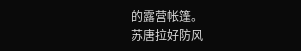的露营帐篷。
苏唐拉好防风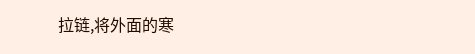拉链,将外面的寒